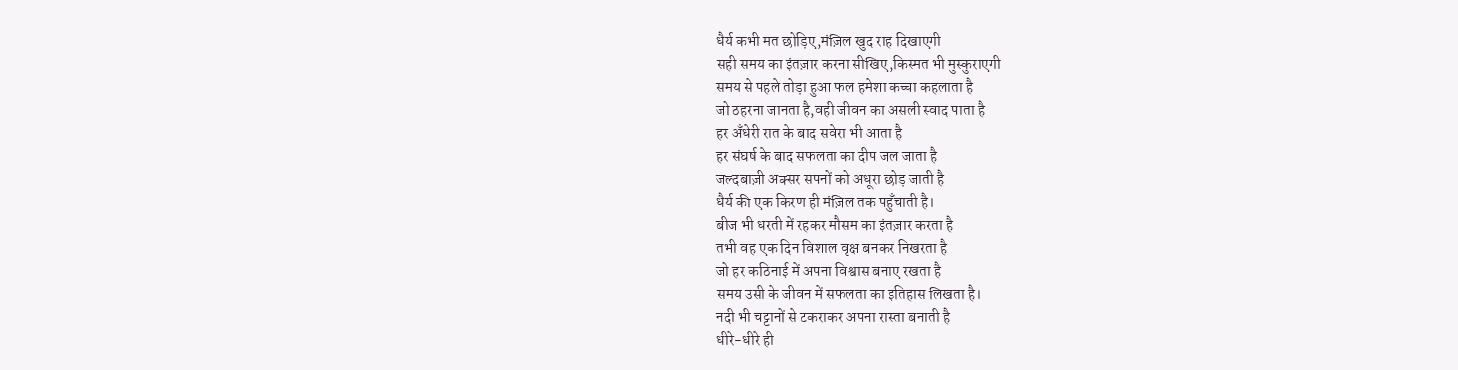धैर्य कभी मत छोड़िए,मंज़िल खुद राह दिखाएगी
सही समय का इंतज़ार करना सीखिए,किस्मत भी मुस्कुराएगी
समय से पहले तोड़ा हुआ फल हमेशा कच्चा कहलाता है
जो ठहरना जानता है,वही जीवन का असली स्वाद पाता है
हर अँधेरी रात के बाद सवेरा भी आता है
हर संघर्ष के बाद सफलता का दीप जल जाता है
जल्दबाज़ी अक्सर सपनों को अधूरा छोड़ जाती है
धैर्य की एक किरण ही मंज़िल तक पहुँचाती है।
बीज भी धरती में रहकर मौसम का इंतज़ार करता है
तभी वह एक दिन विशाल वृक्ष बनकर निखरता है
जो हर कठिनाई में अपना विश्वास बनाए रखता है
समय उसी के जीवन में सफलता का इतिहास लिखता है।
नदी भी चट्टानों से टकराकर अपना रास्ता बनाती है
धीरे-धीरे ही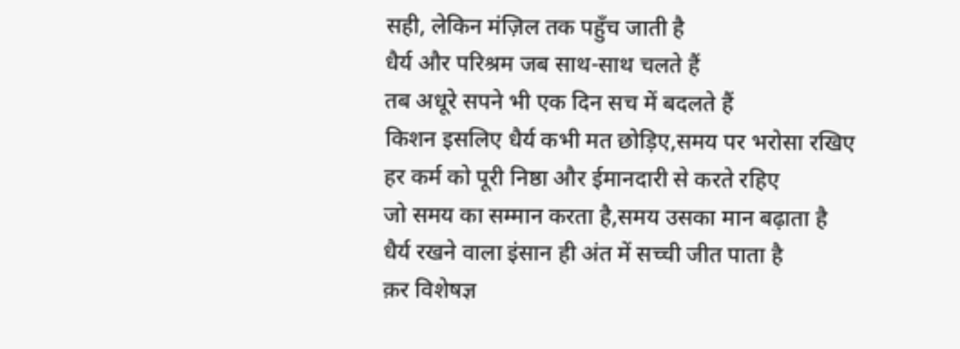सही, लेकिन मंज़िल तक पहुँच जाती है
धैर्य और परिश्रम जब साथ-साथ चलते हैं
तब अधूरे सपने भी एक दिन सच में बदलते हैं
किशन इसलिए धैर्य कभी मत छोड़िए,समय पर भरोसा रखिए
हर कर्म को पूरी निष्ठा और ईमानदारी से करते रहिए
जो समय का सम्मान करता है,समय उसका मान बढ़ाता है
धैर्य रखने वाला इंसान ही अंत में सच्ची जीत पाता है
क़र विशेषज्ञ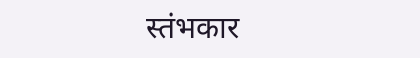स्तंभकार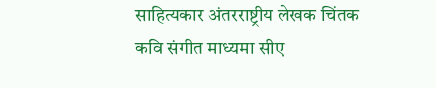साहित्यकार अंतरराष्ट्रीय लेखक चिंतक कवि संगीत माध्यमा सीए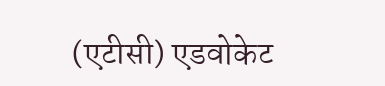(एटीसी) एडवोकेट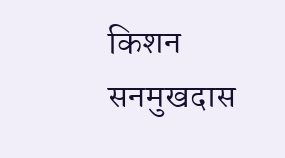किशन सनमुखदास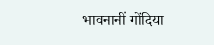भावनानीं गोंदिया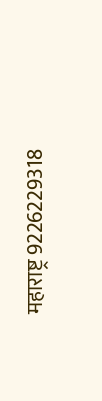महाराष्ट्र 9226229318